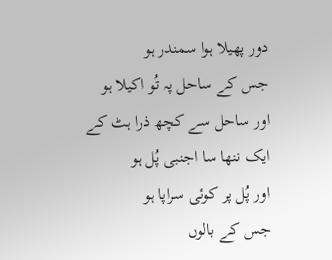دور پھیلا ہوا سمندر ہو
جس کے ساحل پہ تُو اکیلا ہو
اور ساحل سے کچھ ذرا ہٹ کے
ایک ننھا سا اجنبی پُل ہو
اور پُل پر کوئی سراپا ہو
جس کے بالوں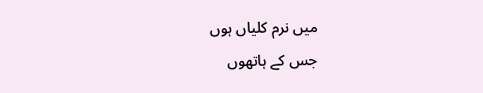میں نرم کلیاں ہوں
جس کے ہاتھوں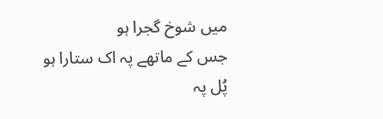میں شوخ گجرا ہو
جس کے ماتھے پہ اک ستارا ہو
پُل پہ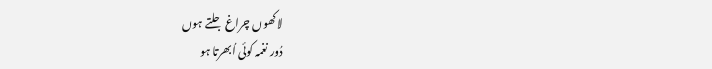لاکھوں چراغ جلتے ہوں
دُور نغمہ کوئی اُبھرتا ہو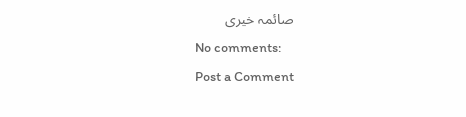صائمہ خیری
No comments:
Post a Comment